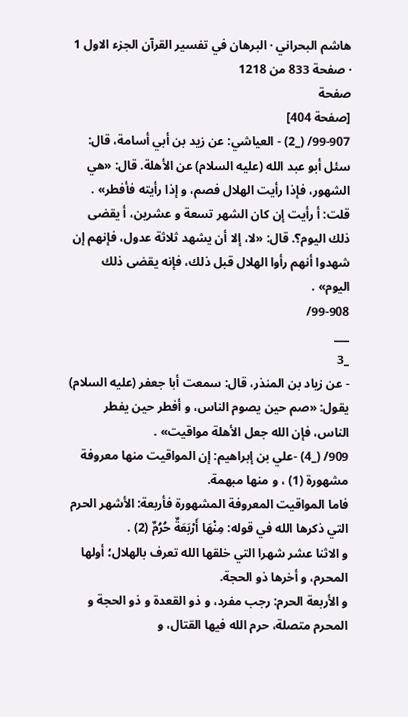هاشم البحراني · البرهان في تفسير القرآن الجزء الاول 1 · صفحة 833 من 1218
صفحة
[صفحة 404]
99-907/ (_2) - العياشي: عن زيد بن أبي أسامة، قال: سئل أبو عبد الله (عليه السلام) عن الأهلة. قال: «هي الشهور، فإذا رأيت الهلال فصم، و إذا رأيته فأفطر» .
قلت: أ رأيت إن كان الشهر تسعة و عشرين، أ يقضى ذلك اليوم؟. قال: «لا، إلا أن يشهد ثلاثة عدول، فإنهم إن شهدوا أنهم رأوا الهلال قبل ذلك، فإنه يقضى ذلك اليوم» .
99-908/
___
_3
- عن زياد بن المنذر، قال: سمعت أبا جعفر (عليه السلام) يقول: «صم حين يصوم الناس، و أفطر حين يفطر الناس، فإن الله جعل الأهلة مواقيت» .
909/ (_4) -علي بن إبراهيم: إن المواقيت منها معروفة مشهورة (1) ، و منها مبهمة.
فاما المواقيت المعروفة المشهورة فأربعة: الأشهر الحرم التي ذكرها الله في قوله: مِنْهَا أَرْبَعَةٌ حُرُمٌ (2) .
و الاثنا عشر شهرا التي خلقها الله تعرف بالهلال؛ أولها المحرم، و أخرها ذو الحجة.
و الأربعة الحرم: رجب مفرد، و ذو القعدة و ذو الحجة و المحرم متصلة، حرم الله فيها القتال، و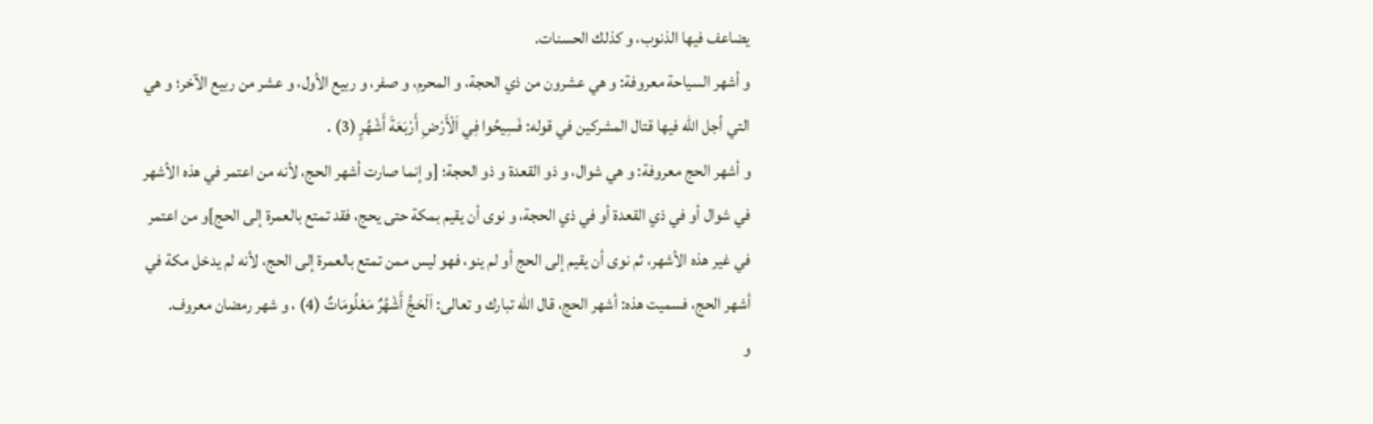يضاعف فيها الذنوب، و كذلك الحسنات.
و أشهر السياحة معروفة: و هي عشرون من ذي الحجة، و المحرم، و صفر، و ربيع الأول، و عشر من ربيع الآخر؛ و هي التي أجل الله فيها قتال المشركين في قوله: فَسِيحُوا فِي اَلْأَرْضِ أَرْبَعَةَ أَشْهُرٍ (3) .
و أشهر الحج معروفة: و هي شوال، و ذو القعدة و ذو الحجة؛ [و إنما صارت أشهر الحج، لأنه من اعتمر في هذه الأشهر في شوال أو في ذي القعدة أو في ذي الحجة، و نوى أن يقيم بمكة حتى يحج، فقد تمتع بالعمرة إلى الحج]و من اعتمر في غير هذه الأشهر، ثم نوى أن يقيم إلى الحج أو لم ينو، فهو ليس ممن تمتع بالعمرة إلى الحج، لأنه لم يدخل مكة في أشهر الحج، فسميت هذه: أشهر الحج، قال الله تبارك و تعالى: اَلْحَجُّ أَشْهُرٌ مَعْلُومَاتٌ (4) ، و شهر رمضان معروف.
و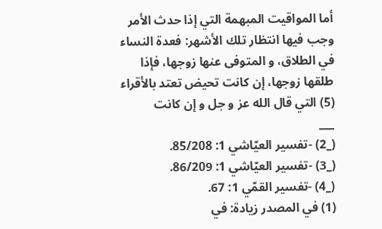أما المواقيت المبهمة التي إذا حدث الأمر وجب فيها انتظار تلك الأشهر: فعدة النساء في الطلاق، و المتوفى عنها زوجها، فإذا طلقها زوجها، إن كانت تحيض تعتد بالأقراء (5) التي قال الله عز و جل و إن كانت
___
(_2) -تفسير العيّاشي 1: 85/208.
(_3) -تفسير العيّاشي 1: 86/209.
(_4) -تفسير القمّي 1: 67.
(1) في المصدر زيادة: في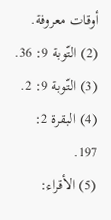أوقات معروفة.
(2) التّوبة 9: 36.
(3) التّوبة 9: 2.
(4) البقرة 2: 197.
(5) الأقراء: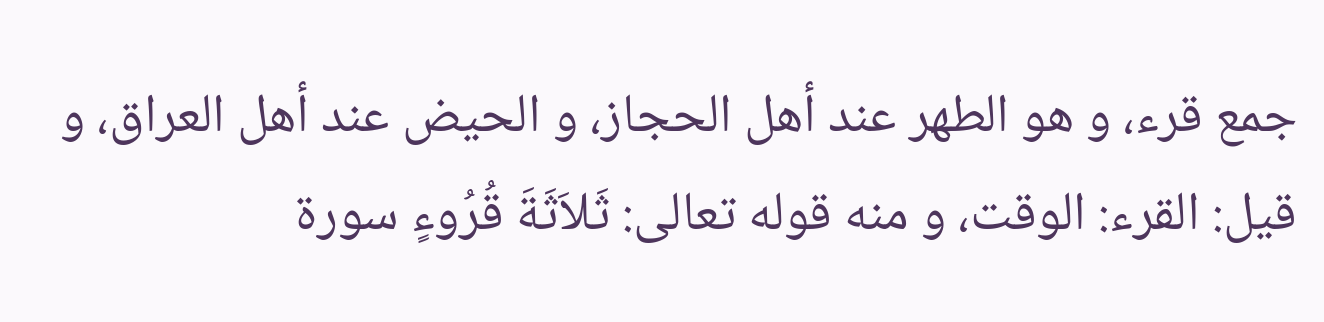جمع قرء، و هو الطهر عند أهل الحجاز، و الحيض عند أهل العراق، و قيل: القرء: الوقت، و منه قوله تعالى: ثَلاَثَةَ قُرُوءٍ سورة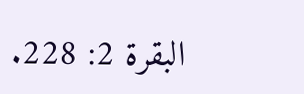البقرة 2: 228.